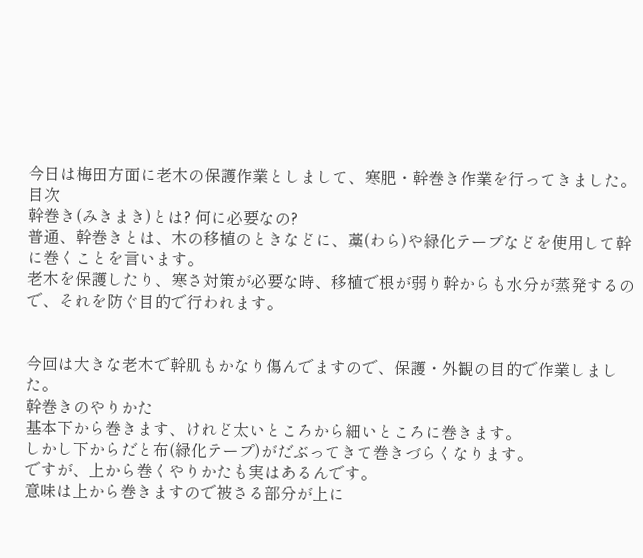今日は梅田方面に老木の保護作業としまして、寒肥・幹巻き作業を行ってきました。
目次
幹巻き(みきまき)とは? 何に必要なの?
普通、幹巻きとは、木の移植のときなどに、藁(わら)や緑化テープなどを使用して幹に巻くことを言います。
老木を保護したり、寒さ対策が必要な時、移植で根が弱り幹からも水分が蒸発するので、それを防ぐ目的で行われます。


今回は大きな老木で幹肌もかなり傷んでますので、保護・外観の目的で作業しました。
幹巻きのやりかた
基本下から巻きます、けれど太いところから細いところに巻きます。
しかし下からだと布(緑化テープ)がだぶってきて巻きづらくなります。
ですが、上から巻くやりかたも実はあるんです。
意味は上から巻きますので被さる部分が上に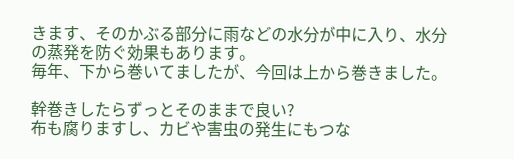きます、そのかぶる部分に雨などの水分が中に入り、水分の蒸発を防ぐ効果もあります。
毎年、下から巻いてましたが、今回は上から巻きました。

幹巻きしたらずっとそのままで良い?
布も腐りますし、カビや害虫の発生にもつな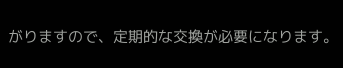がりますので、定期的な交換が必要になります。